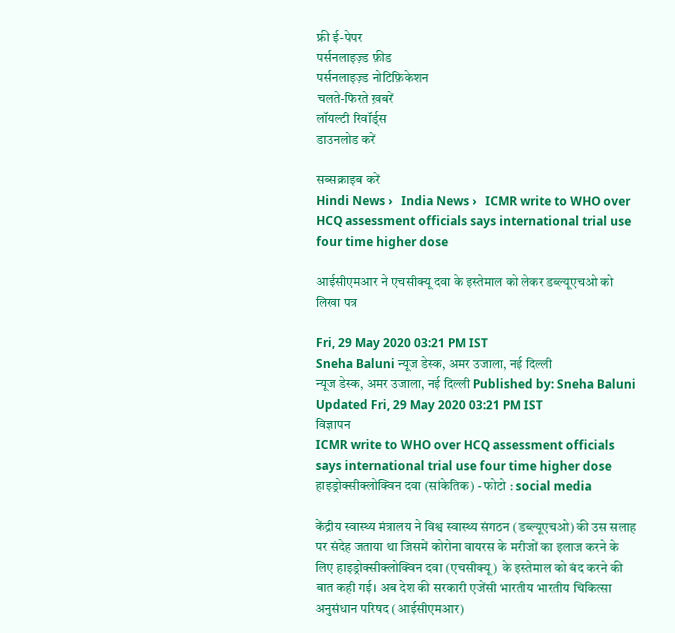फ्री ई-पेपर
पर्सनलाइज़्ड फ़ीड
पर्सनलाइज़्ड नोटिफ़िकेशन
चलते-फिरते ख़बरें
लॉयल्टी रिवॉर्ड्स
डाउनलोड करें

सब्सक्राइब करें
Hindi News ›   India News ›   ICMR write to WHO over HCQ assessment officials says international trial use four time higher dose

आईसीएमआर ने एचसीक्यू दवा के इस्तेमाल को लेकर डब्ल्यूएचओ को लिखा पत्र

Fri, 29 May 2020 03:21 PM IST
Sneha Baluni न्यूज डेस्क, अमर उजाला, नई दिल्ली
न्यूज डेस्क, अमर उजाला, नई दिल्ली Published by: Sneha Baluni Updated Fri, 29 May 2020 03:21 PM IST
विज्ञापन
ICMR write to WHO over HCQ assessment officials says international trial use four time higher dose
हाइड्रोक्सीक्लोक्विन दवा (सांकेतिक) - फोटो : social media

केंद्रीय स्वास्थ्य मंत्रालय ने विश्व स्वास्थ्य संगठन (डब्ल्यूएचओ) की उस सलाह पर संदेह जताया था जिसमें कोरोना वायरस के मरीजों का इलाज करने के लिए हाइड्रोक्सीक्लोक्विन दवा (एचसीक्यू)  के इस्तेमाल को बंद करने की बात कही गई। अब देश की सरकारी एजेंसी भारतीय भारतीय चिकित्सा अनुसंधान परिषद (आईसीएमआर)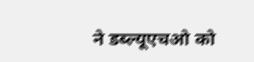ने डब्ल्यूएचओ को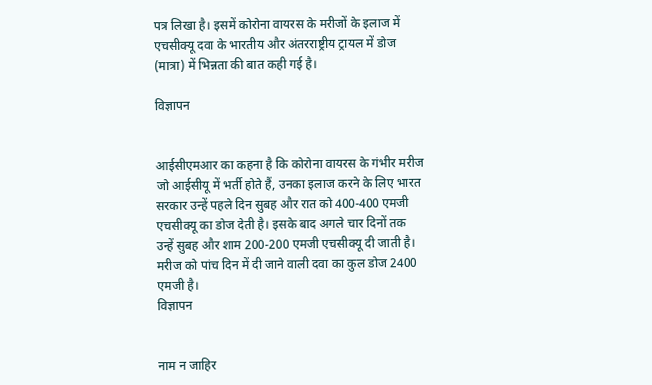पत्र लिखा है। इसमें कोरोना वायरस के मरीजों के इलाज में एचसीक्यू दवा के भारतीय और अंतरराष्ट्रीय ट्रायल में डोज (मात्रा) में भिन्नता की बात कही गई है।

विज्ञापन


आईसीएमआर का कहना है कि कोरोना वायरस के गंभीर मरीज जो आईसीयू में भर्ती होते हैं, उनका इलाज करने के लिए भारत सरकार उन्हें पहले दिन सुबह और रात को 400-400 एमजी एचसीक्यू का डोज देती है। इसके बाद अगले चार दिनों तक उन्हें सुबह और शाम 200-200 एमजी एचसीक्यू दी जाती है। मरीज को पांच दिन में दी जाने वाली दवा का कुल डोज 2400 एमजी है।
विज्ञापन


नाम न जाहिर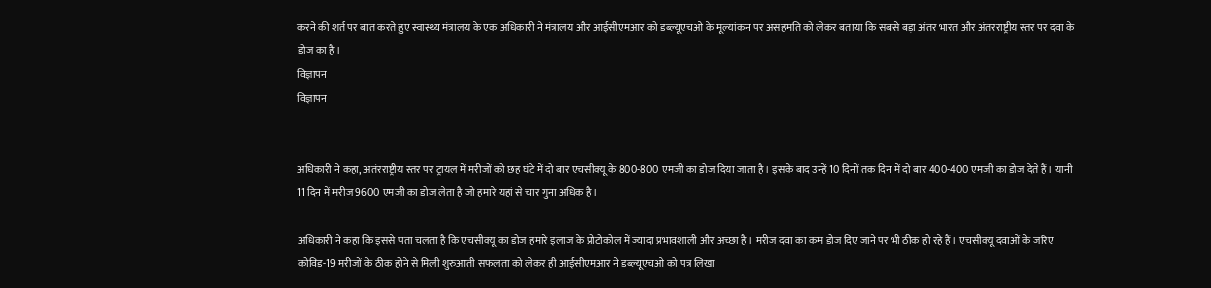करने की शर्त पर बात करते हुए स्वास्थ्य मंत्रालय के एक अधिकारी ने मंत्रालय और आईसीएमआर को डब्ल्यूएचओ के मूल्यांकन पर असहमति को लेकर बताया कि सबसे बड़ा अंतर भारत और अंतरराष्ट्रीय स्तर पर दवा के डोज का है।
विज्ञापन
विज्ञापन


अधिकारी ने कहा, अतंरराष्ट्रीय स्तर पर ट्रायल में मरीजों को छह घंटे में दो बार एचसीक्यू के 800-800 एमजी का डोज दिया जाता है। इसके बाद उन्हें 10 दिनों तक दिन में दो बार 400-400 एमजी का डोज देते हैं। यानी 11 दिन में मरीज 9600 एमजी का डोज लेता है जो हमारे यहां से चार गुना अधिक है।

अधिकारी ने कहा कि इससे पता चलता है कि एचसीक्यू का डोज हमारे इलाज के प्रोटोकोल में ज्यादा प्रभावशाली और अच्छा है। मरीज दवा का कम डोज दिए जाने पर भी ठीक हो रहे हैं। एचसीक्यू दवाओं के जरिए कोविड-19 मरीजों के ठीक होने से मिली शुरुआती सफलता को लेकर ही आईसीएमआर ने डब्ल्यूएचओ को पत्र लिखा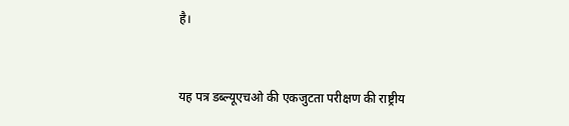है।


यह पत्र डब्ल्यूएचओ की एकजुटता परीक्षण की राष्ट्रीय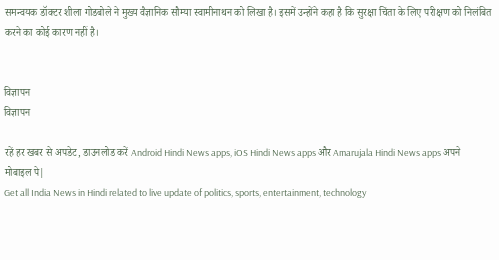समन्वयक डॉक्टर शीला गोडबोले ने मुख्य वैज्ञानिक सौम्या स्वामीनाथन को लिखा है। इसमें उन्होंने कहा है कि सुरक्षा चिंता के लिए परीक्षण को निलंबित करने का कोई कारण नहीं है।


विज्ञापन
विज्ञापन

रहें हर खबर से अपडेट, डाउनलोड करें Android Hindi News apps, iOS Hindi News apps और Amarujala Hindi News apps अपने मोबाइल पे|
Get all India News in Hindi related to live update of politics, sports, entertainment, technology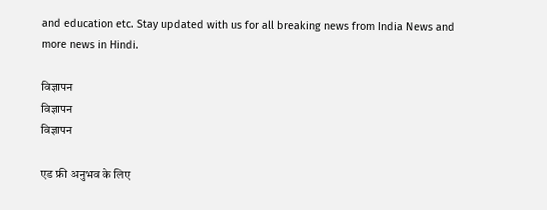and education etc. Stay updated with us for all breaking news from India News and more news in Hindi.

विज्ञापन
विज्ञापन
विज्ञापन

एड फ्री अनुभव के लिए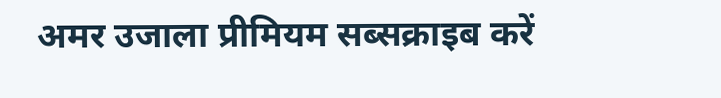अमर उजाला प्रीमियम सब्सक्राइब करें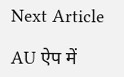Next Article

AU ऐप में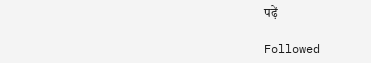पढ़ें

Followed